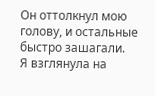Он оттолкнул мою голову, и остальные быстро зашагали.
Я взглянула на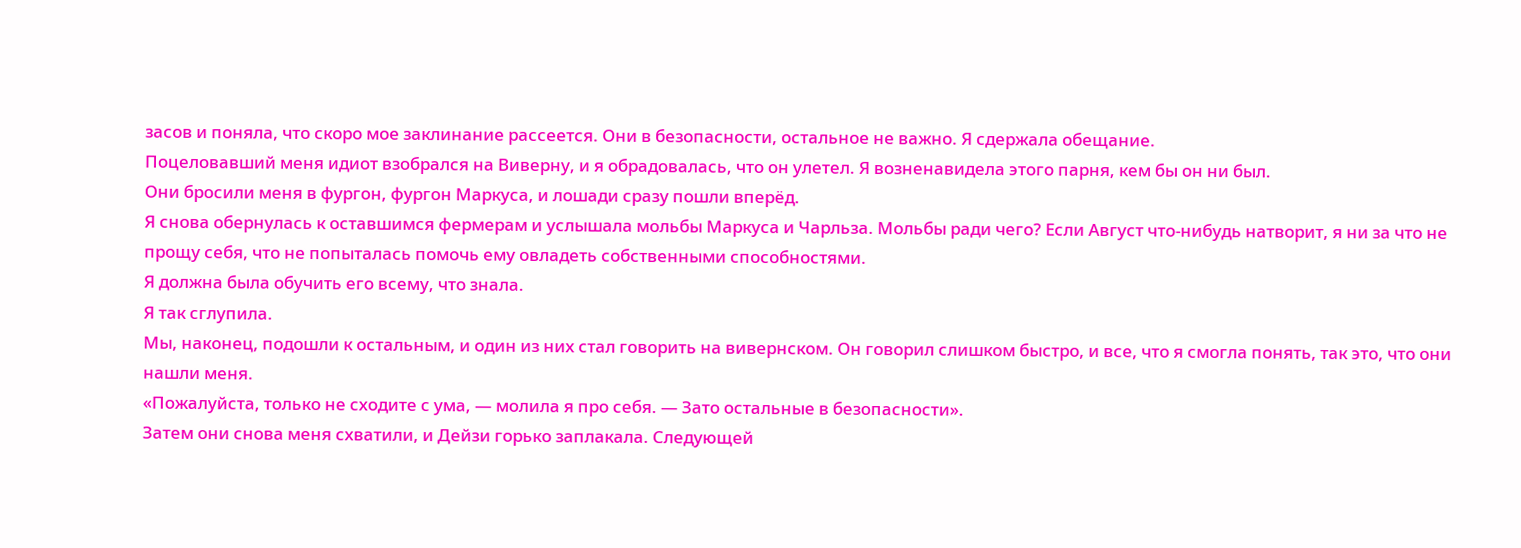засов и поняла, что скоро мое заклинание рассеется. Они в безопасности, остальное не важно. Я сдержала обещание.
Поцеловавший меня идиот взобрался на Виверну, и я обрадовалась, что он улетел. Я возненавидела этого парня, кем бы он ни был.
Они бросили меня в фургон, фургон Маркуса, и лошади сразу пошли вперёд.
Я снова обернулась к оставшимся фермерам и услышала мольбы Маркуса и Чарльза. Мольбы ради чего? Если Август что-нибудь натворит, я ни за что не прощу себя, что не попыталась помочь ему овладеть собственными способностями.
Я должна была обучить его всему, что знала.
Я так сглупила.
Мы, наконец, подошли к остальным, и один из них стал говорить на вивернском. Он говорил слишком быстро, и все, что я смогла понять, так это, что они нашли меня.
«Пожалуйста, только не сходите с ума, — молила я про себя. — Зато остальные в безопасности».
Затем они снова меня схватили, и Дейзи горько заплакала. Следующей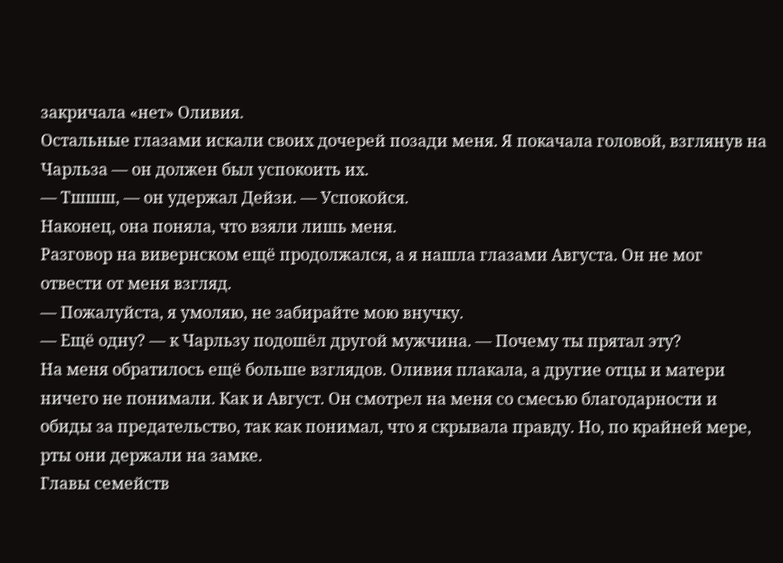закричала «нет» Оливия.
Остальные глазами искали своих дочерей позади меня. Я покачала головой, взглянув на Чарльза — он должен был успокоить их.
— Тшшш, — он удержал Дейзи. — Успокойся.
Наконец, она поняла, что взяли лишь меня.
Разговор на вивернском ещё продолжался, а я нашла глазами Августа. Он не мог отвести от меня взгляд.
— Пожалуйста, я умоляю, не забирайте мою внучку.
— Ещё одну? — к Чарльзу подошёл другой мужчина. — Почему ты прятал эту?
На меня обратилось ещё больше взглядов. Оливия плакала, а другие отцы и матери ничего не понимали. Как и Август. Он смотрел на меня со смесью благодарности и обиды за предательство, так как понимал, что я скрывала правду. Но, по крайней мере, рты они держали на замке.
Главы семейств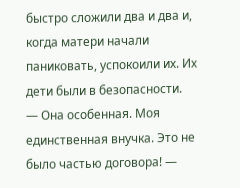быстро сложили два и два и, когда матери начали паниковать, успокоили их. Их дети были в безопасности.
— Она особенная. Моя единственная внучка. Это не было частью договора! —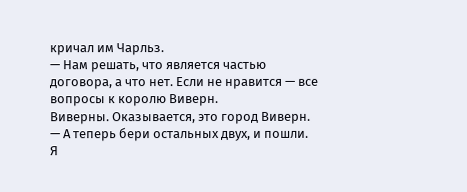кричал им Чарльз.
— Нам решать, что является частью договора, а что нет. Если не нравится — все вопросы к королю Виверн.
Виверны. Оказывается, это город Виверн.
— А теперь бери остальных двух, и пошли.
Я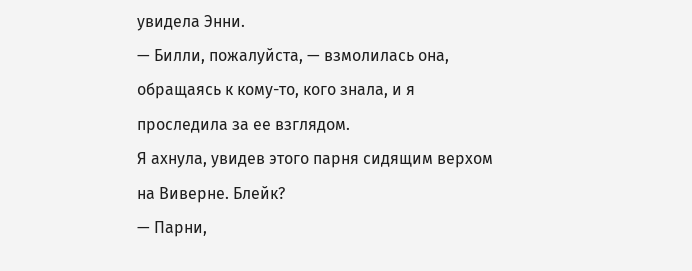увидела Энни.
— Билли, пожалуйста, — взмолилась она, обращаясь к кому-то, кого знала, и я проследила за ее взглядом.
Я ахнула, увидев этого парня сидящим верхом на Виверне. Блейк?
— Парни,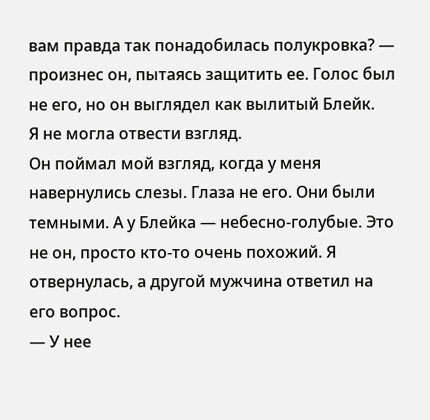вам правда так понадобилась полукровка? — произнес он, пытаясь защитить ее. Голос был не его, но он выглядел как вылитый Блейк.
Я не могла отвести взгляд.
Он поймал мой взгляд, когда у меня навернулись слезы. Глаза не его. Они были темными. А у Блейка — небесно-голубые. Это не он, просто кто-то очень похожий. Я отвернулась, а другой мужчина ответил на его вопрос.
— У нее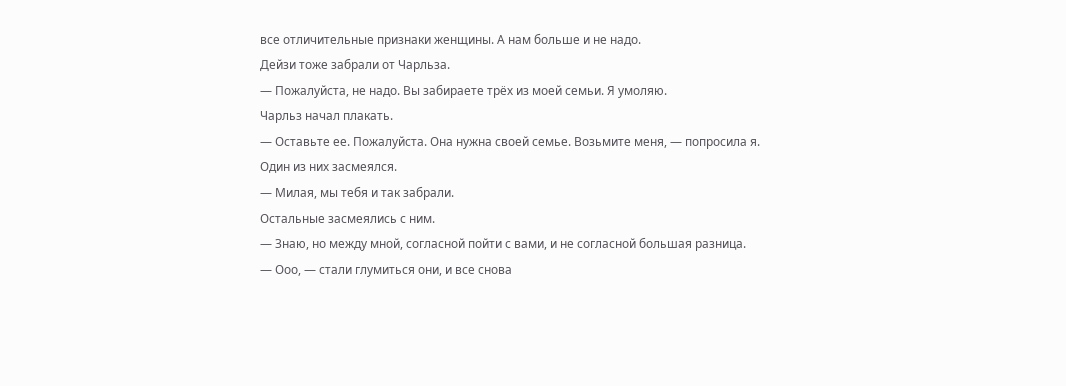все отличительные признаки женщины. А нам больше и не надо.
Дейзи тоже забрали от Чарльза.
— Пожалуйста, не надо. Вы забираете трёх из моей семьи. Я умоляю.
Чарльз начал плакать.
— Оставьте ее. Пожалуйста. Она нужна своей семье. Возьмите меня, — попросила я.
Один из них засмеялся.
— Милая, мы тебя и так забрали.
Остальные засмеялись с ним.
— Знаю, но между мной, согласной пойти с вами, и не согласной большая разница.
— Ооо, — стали глумиться они, и все снова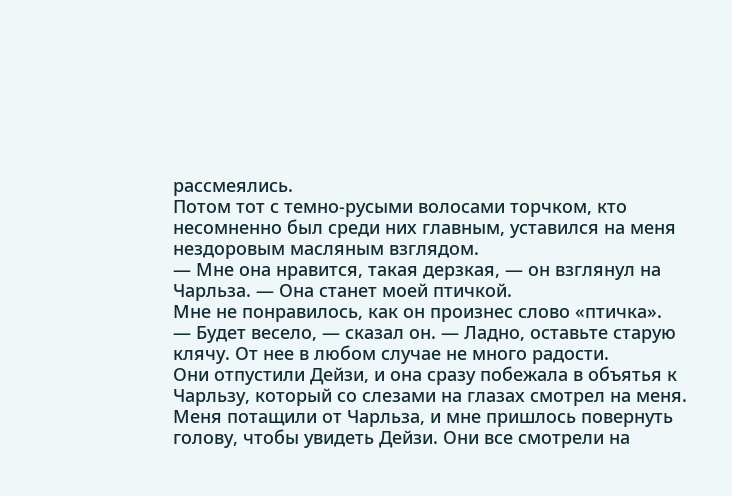рассмеялись.
Потом тот с темно-русыми волосами торчком, кто несомненно был среди них главным, уставился на меня нездоровым масляным взглядом.
— Мне она нравится, такая дерзкая, — он взглянул на Чарльза. — Она станет моей птичкой.
Мне не понравилось, как он произнес слово «птичка».
— Будет весело, — сказал он. — Ладно, оставьте старую клячу. От нее в любом случае не много радости.
Они отпустили Дейзи, и она сразу побежала в объятья к Чарльзу, который со слезами на глазах смотрел на меня.
Меня потащили от Чарльза, и мне пришлось повернуть голову, чтобы увидеть Дейзи. Они все смотрели на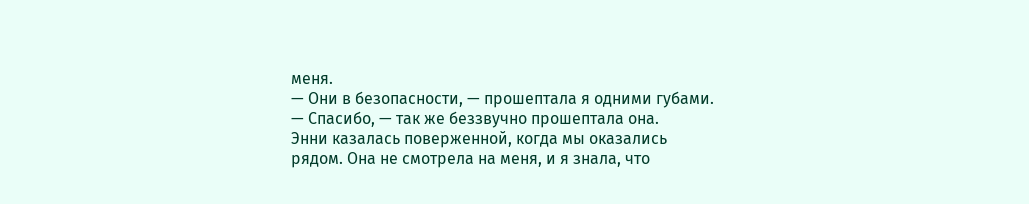меня.
— Они в безопасности, — прошептала я одними губами.
— Спасибо, — так же беззвучно прошептала она.
Энни казалась поверженной, когда мы оказались рядом. Она не смотрела на меня, и я знала, что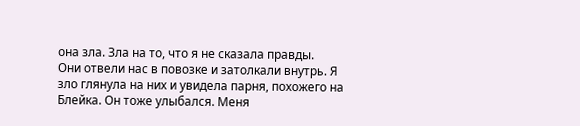она зла. Зла на то, что я не сказала правды.
Они отвели нас в повозке и затолкали внутрь. Я зло глянула на них и увидела парня, похожего на Блейка. Он тоже улыбался. Меня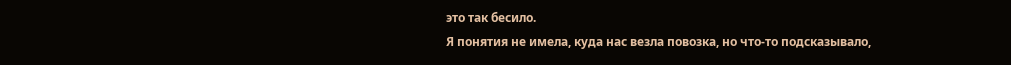это так бесило.
Я понятия не имела, куда нас везла повозка, но что-то подсказывало,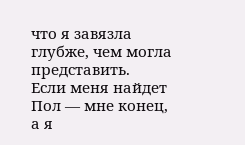что я завязла глубже, чем могла представить.
Если меня найдет Пол — мне конец, а я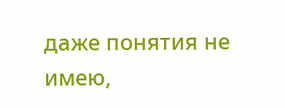даже понятия не имею,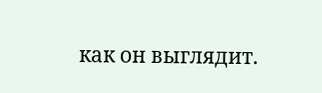как он выглядит.